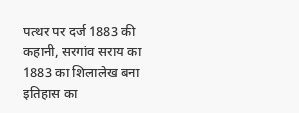पत्थर पर दर्ज 1883 की कहानी, सरगांव सराय का 1883 का शिलालेख बना इतिहास का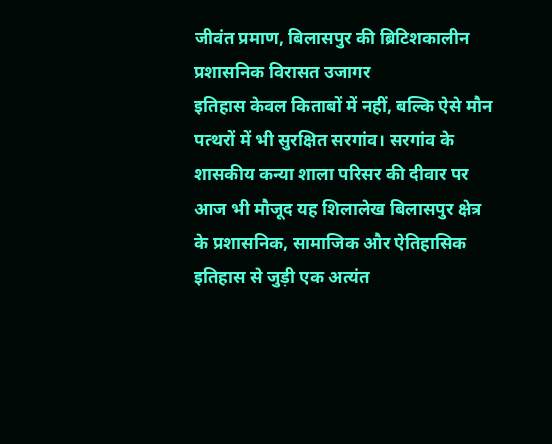जीवंत प्रमाण, बिलासपुर की ब्रिटिशकालीन प्रशासनिक विरासत उजागर
इतिहास केवल किताबों में नहीं, बल्कि ऐसे मौन पत्थरों में भी सुरक्षित सरगांव। सरगांव के शासकीय कन्या शाला परिसर की दीवार पर आज भी मौजूद यह शिलालेख बिलासपुर क्षेत्र के प्रशासनिक, सामाजिक और ऐतिहासिक इतिहास से जुड़ी एक अत्यंत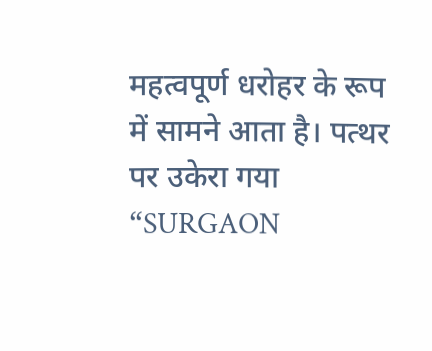महत्वपूर्ण धरोहर के रूप में सामने आता है। पत्थर पर उकेरा गया “SURGAON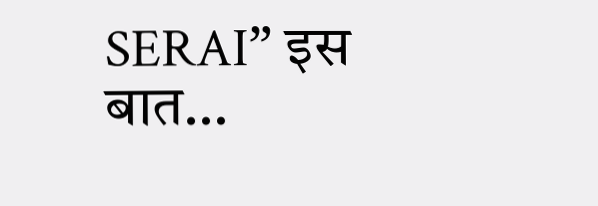SERAI” इस बात…